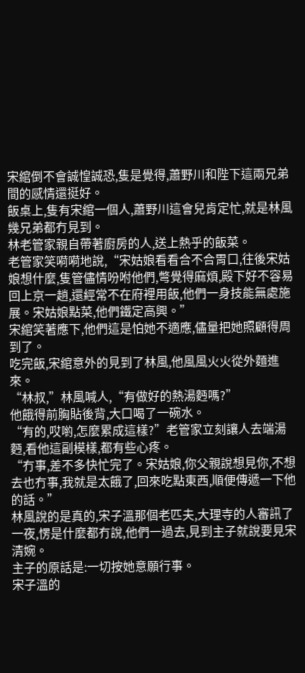宋綰倒不會誠惶誠恐,隻是覺得,蕭野川和陛下這兩兄弟間的感情還挺好。
飯桌上,隻有宋綰一個人,蕭野川這會兒肯定忙,就是林風幾兄弟都冇見到。
林老管家親自帶著廚房的人,送上熱乎的飯菜。
老管家笑嗬嗬地說,“宋姑娘看看合不合胃口,往後宋姑娘想什麼,隻管儘情吩咐他們,彆覺得麻煩,殿下好不容易回上京一趟,還經常不在府裡用飯,他們一身技能無處施展。宋姑娘點菜,他們鐵定高興。”
宋綰笑著應下,他們這是怕她不適應,儘量把她照顧得周到了。
吃完飯,宋綰意外的見到了林風,他風風火火從外麵進來。
“林叔,”林風喊人,“有做好的熱湯麪嗎?”
他餓得前胸貼後背,大口喝了一碗水。
“有的,哎喲,怎麼累成這樣?”老管家立刻讓人去端湯麪,看他這副模樣,都有些心疼。
“冇事,差不多快忙完了。宋姑娘,你父親說想見你,不想去也冇事,我就是太餓了,回來吃點東西,順便傳遞一下他的話。”
林風說的是真的,宋子溫那個老匹夫,大理寺的人審訊了一夜,愣是什麼都冇說,他們一過去,見到主子就說要見宋清婉。
主子的原話是:一切按她意願行事。
宋子溫的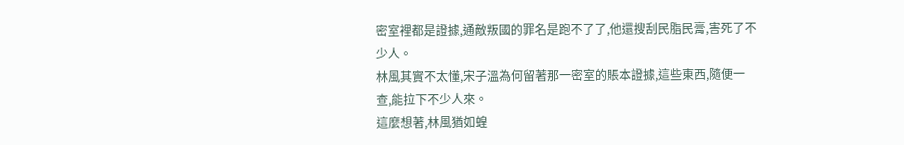密室裡都是證據,通敵叛國的罪名是跑不了了,他還搜刮民脂民膏,害死了不少人。
林風其實不太懂,宋子溫為何留著那一密室的賬本證據,這些東西,隨便一查,能拉下不少人來。
這麼想著,林風猶如蝗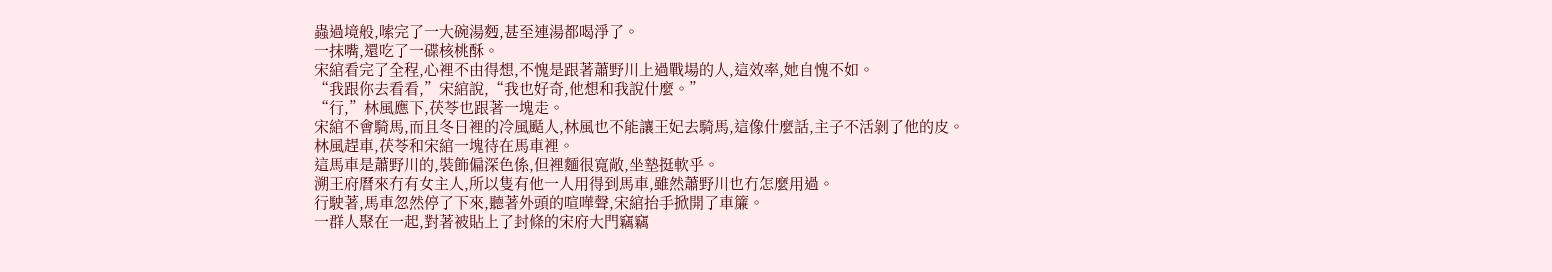蟲過境般,嗦完了一大碗湯麪,甚至連湯都喝淨了。
一抹嘴,還吃了一碟核桃酥。
宋綰看完了全程,心裡不由得想,不愧是跟著蕭野川上過戰場的人,這效率,她自愧不如。
“我跟你去看看,”宋綰說,“我也好奇,他想和我說什麼。”
“行,”林風應下,茯苓也跟著一塊走。
宋綰不會騎馬,而且冬日裡的冷風颳人,林風也不能讓王妃去騎馬,這像什麼話,主子不活剝了他的皮。
林風趕車,茯苓和宋綰一塊待在馬車裡。
這馬車是蕭野川的,裝飾偏深色係,但裡麵很寬敞,坐墊挺軟乎。
溯王府曆來冇有女主人,所以隻有他一人用得到馬車,雖然蕭野川也冇怎麼用過。
行駛著,馬車忽然停了下來,聽著外頭的喧嘩聲,宋綰抬手掀開了車簾。
一群人聚在一起,對著被貼上了封條的宋府大門竊竊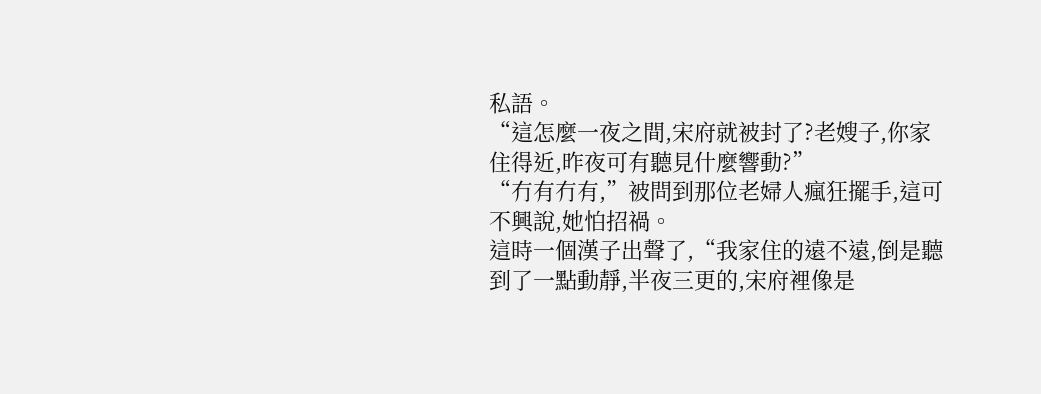私語。
“這怎麼一夜之間,宋府就被封了?老嫂子,你家住得近,昨夜可有聽見什麼響動?”
“冇有冇有,”被問到那位老婦人瘋狂擺手,這可不興說,她怕招禍。
這時一個漢子出聲了,“我家住的遠不遠,倒是聽到了一點動靜,半夜三更的,宋府裡像是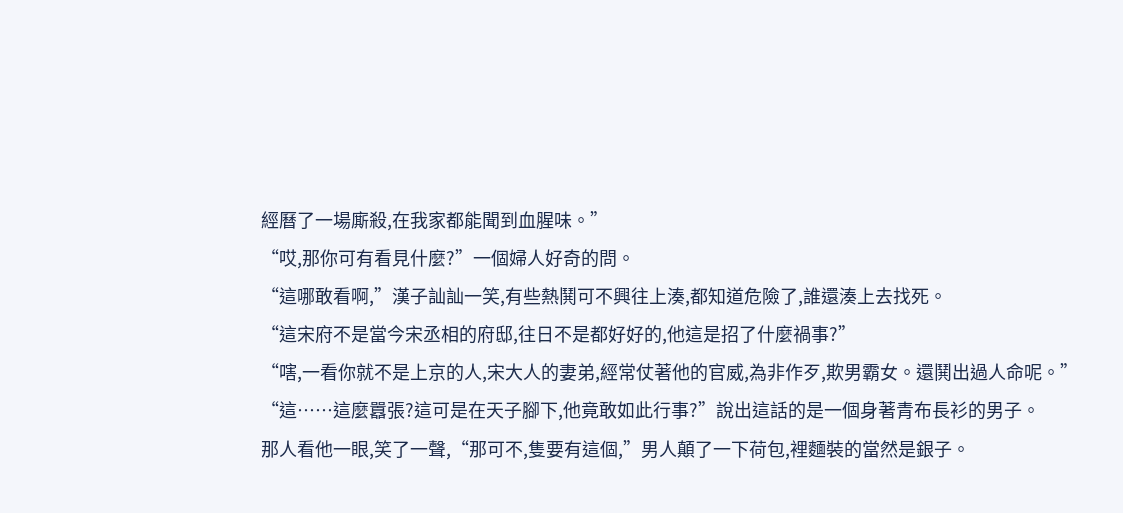經曆了一場廝殺,在我家都能聞到血腥味。”
“哎,那你可有看見什麼?”一個婦人好奇的問。
“這哪敢看啊,”漢子訕訕一笑,有些熱鬨可不興往上湊,都知道危險了,誰還湊上去找死。
“這宋府不是當今宋丞相的府邸,往日不是都好好的,他這是招了什麼禍事?”
“嗐,一看你就不是上京的人,宋大人的妻弟,經常仗著他的官威,為非作歹,欺男霸女。還鬨出過人命呢。”
“這……這麼囂張?這可是在天子腳下,他竟敢如此行事?”說出這話的是一個身著青布長衫的男子。
那人看他一眼,笑了一聲,“那可不,隻要有這個,”男人顛了一下荷包,裡麵裝的當然是銀子。